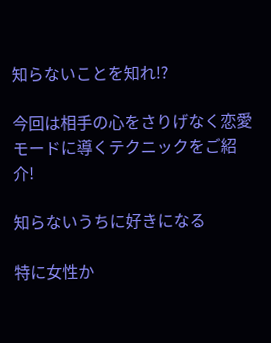知らないことを知れ!?

今回は相手の心をさりげなく恋愛モードに導くテクニックをご紹介!

知らないうちに好きになる

特に女性か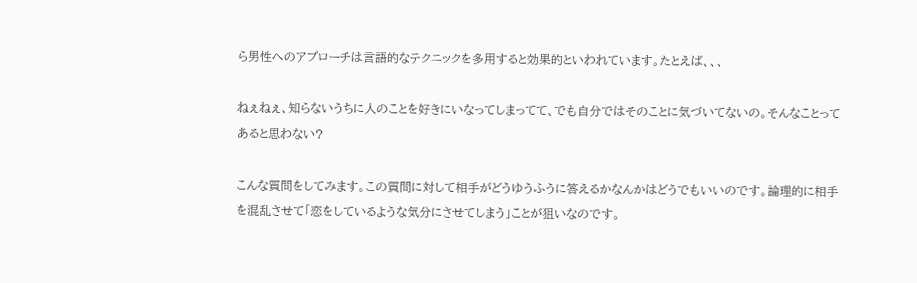ら男性へのアプローチは言語的なテクニックを多用すると効果的といわれています。たとえば、、、

ねぇねぇ、知らないうちに人のことを好きにいなってしまってて、でも自分ではそのことに気づいてないの。そんなことってあると思わない?

こんな質問をしてみます。この質問に対して相手がどうゆうふうに答えるかなんかはどうでもいいのです。論理的に相手を混乱させて「恋をしているような気分にさせてしまう」ことが狙いなのです。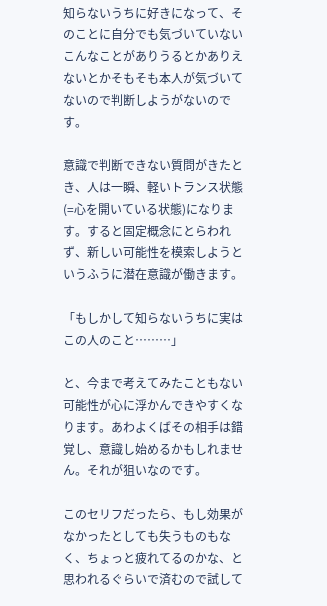知らないうちに好きになって、そのことに自分でも気づいていない
こんなことがありうるとかありえないとかそもそも本人が気づいてないので判断しようがないのです。

意識で判断できない質問がきたとき、人は一瞬、軽いトランス状態(=心を開いている状態)になります。すると固定概念にとらわれず、新しい可能性を模索しようというふうに潜在意識が働きます。

「もしかして知らないうちに実はこの人のこと………」

と、今まで考えてみたこともない可能性が心に浮かんできやすくなります。あわよくばその相手は錯覚し、意識し始めるかもしれません。それが狙いなのです。

このセリフだったら、もし効果がなかったとしても失うものもなく、ちょっと疲れてるのかな、と思われるぐらいで済むので試して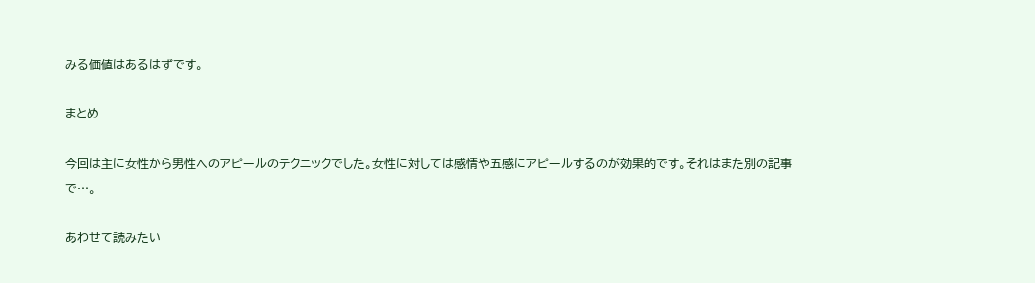みる価値はあるはずです。

まとめ

今回は主に女性から男性へのアピールのテクニックでした。女性に対しては感情や五感にアピールするのが効果的です。それはまた別の記事で…。

あわせて読みたい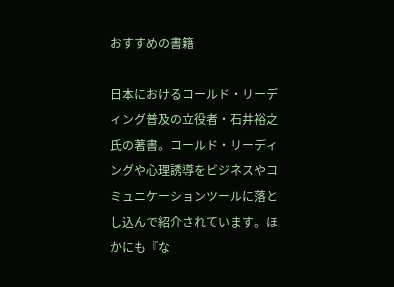おすすめの書籍

日本におけるコールド・リーディング普及の立役者・石井裕之氏の著書。コールド・リーディングや心理誘導をビジネスやコミュニケーションツールに落とし込んで紹介されています。ほかにも『な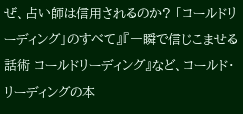ぜ、占い師は信用されるのか? 「コールドリーディング」のすべて』『一瞬で信じこませる話術 コールドリーディング』など、コールド・リーディングの本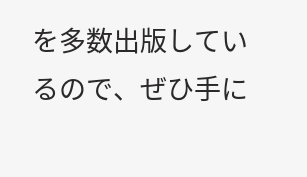を多数出版しているので、ぜひ手に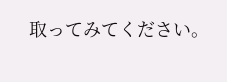取ってみてください。